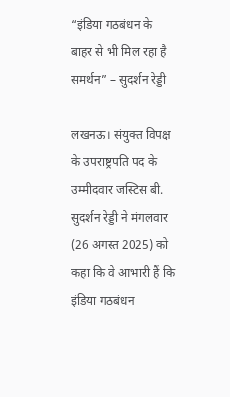“इंडिया गठबंधन के बाहर से भी मिल रहा है समर्थन” – सुदर्शन रेड्डी

लखनऊ। संयुक्त विपक्ष के उपराष्ट्रपति पद के उम्मीदवार जस्टिस बी. सुदर्शन रेड्डी ने मंगलवार (26 अगस्त 2025) को कहा कि वे आभारी हैं कि इंडिया गठबंधन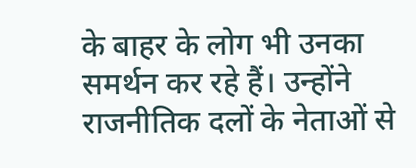के बाहर के लोग भी उनका समर्थन कर रहे हैं। उन्होंने राजनीतिक दलों के नेताओं से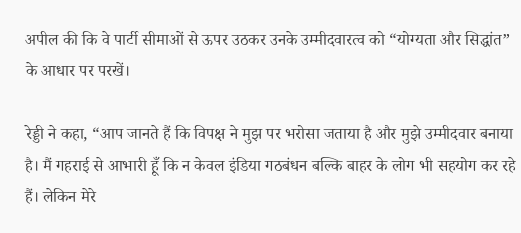अपील की कि वे पार्टी सीमाओं से ऊपर उठकर उनके उम्मीदवारत्व को “योग्यता और सिद्धांत” के आधार पर परखें।

रेड्डी ने कहा, “आप जानते हैं कि विपक्ष ने मुझ पर भरोसा जताया है और मुझे उम्मीदवार बनाया है। मैं गहराई से आभारी हूँ कि न केवल इंडिया गठबंधन बल्कि बाहर के लोग भी सहयोग कर रहे हैं। लेकिन मेरे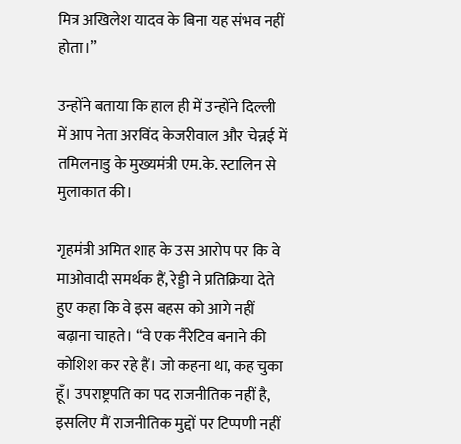मित्र अखिलेश यादव के बिना यह संभव नहीं होता।”

उन्होंने बताया कि हाल ही में उन्होंने दिल्ली में आप नेता अरविंद केजरीवाल और चेन्नई में तमिलनाडु के मुख्यमंत्री एम.के. स्टालिन से मुलाकात की।

गृहमंत्री अमित शाह के उस आरोप पर कि वे माओवादी समर्थक हैं, रेड्डी ने प्रतिक्रिया देते हुए कहा कि वे इस बहस को आगे नहीं बढ़ाना चाहते। “वे एक नैरेटिव बनाने की कोशिश कर रहे हैं। जो कहना था, कह चुका हूँ। उपराष्ट्रपति का पद राजनीतिक नहीं है, इसलिए मैं राजनीतिक मुद्दों पर टिप्पणी नहीं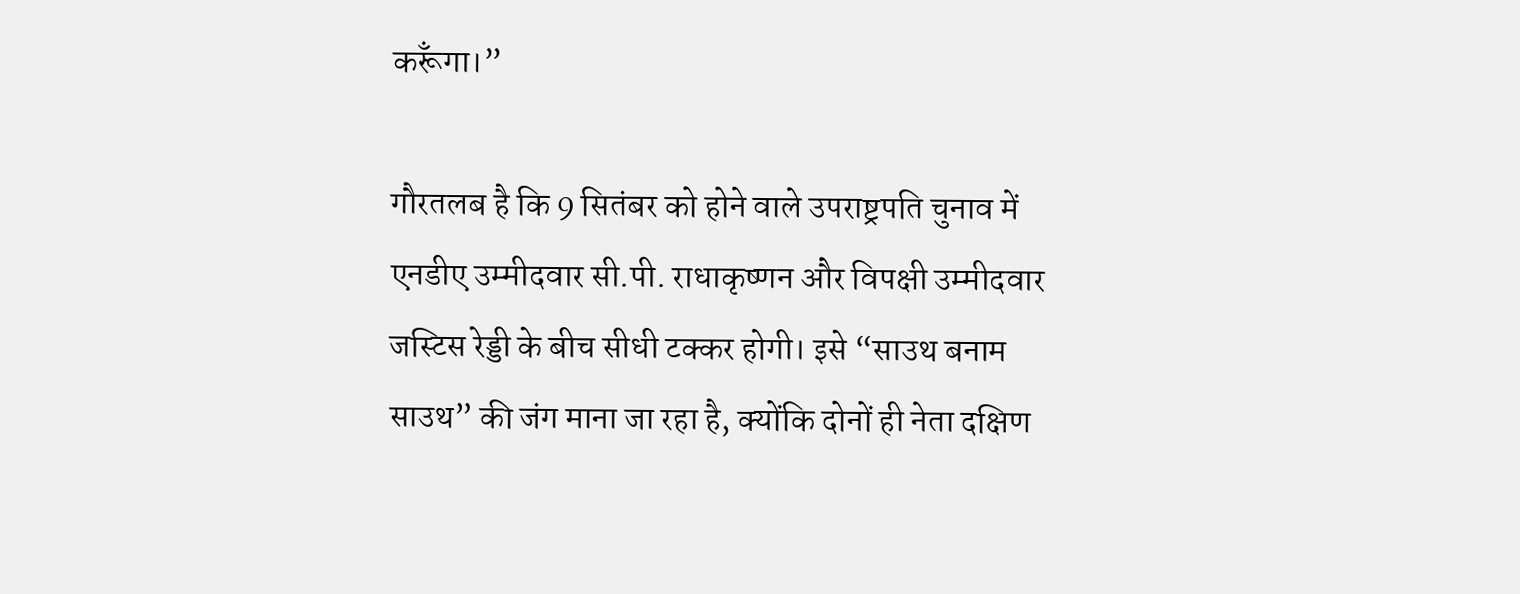करूँगा।”

गौरतलब है कि 9 सितंबर को होने वाले उपराष्ट्रपति चुनाव में एनडीए उम्मीदवार सी.पी. राधाकृष्णन और विपक्षी उम्मीदवार जस्टिस रेड्डी के बीच सीधी टक्कर होगी। इसे “साउथ बनाम साउथ” की जंग माना जा रहा है, क्योंकि दोनों ही नेता दक्षिण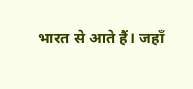भारत से आते हैं। जहाँ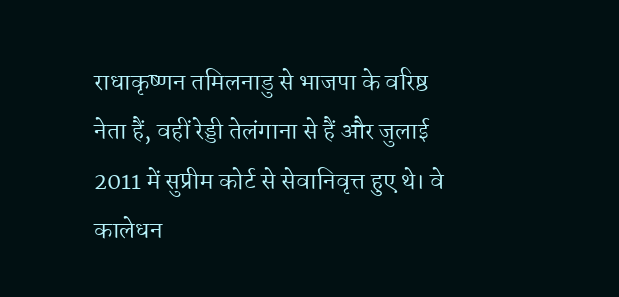राधाकृष्णन तमिलनाडु से भाजपा के वरिष्ठ नेता हैं, वहीं रेड्डी तेलंगाना से हैं और जुलाई 2011 में सुप्रीम कोर्ट से सेवानिवृत्त हुए थे। वे कालेधन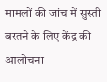मामलों की जांच में सुस्ती बरतने के लिए केंद्र की आलोचना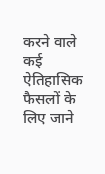करने वाले कई ऐतिहासिक फैसलों के लिए जाने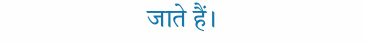जाते हैं।